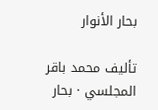بحار الأنوار

تأليف محمد باقر المجلسي · بحار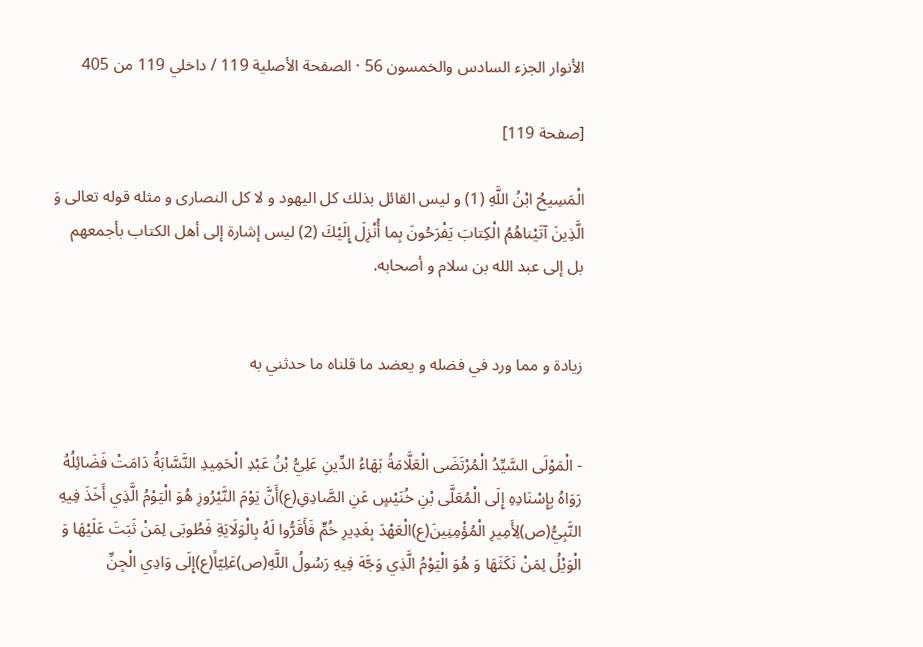الأنوار الجزء السادس والخمسون 56 · الصفحة الأصلية 119 / داخلي 119 من 405

[صفحة 119]

الْمَسِيحُ ابْنُ اللَّهِ (1) و ليس القائل بذلك كل اليهود و لا كل النصارى و مثله قوله تعالى وَ الَّذِينَ آتَيْناهُمُ الْكِتابَ يَفْرَحُونَ بِما أُنْزِلَ إِلَيْكَ (2) ليس إشارة إلى أهل الكتاب بأجمعهم بل إلى عبد الله بن سلام و أصحابه.


زيادة و مما ورد في فضله و يعضد ما قلناه ما حدثني به


- الْمَوْلَى السَّيِّدُ الْمُرْتَضَى الْعَلَّامَةُ بَهَاءُ الدِّينِ عَلِيُّ بْنُ عَبْدِ الْحَمِيدِ النَّسَّابَةُ دَامَتْ فَضَائِلُهُ رَوَاهُ بِإِسْنَادِهِ إِلَى الْمُعَلَّى بْنِ خُنَيْسٍ عَنِ الصَّادِقِ(ع)أَنَّ يَوْمَ النَّيْرُوزِ هُوَ الْيَوْمُ الَّذِي أَخَذَ فِيهِ النَّبِيُّ(ص)لِأَمِيرِ الْمُؤْمِنِينَ(ع)الْعَهْدَ بِغَدِيرِ خُمٍّ فَأَقَرُّوا لَهُ بِالْوَلَايَةِ فَطُوبَى لِمَنْ ثَبَتَ عَلَيْهَا وَ الْوَيْلُ لِمَنْ نَكَثَهَا وَ هُوَ الْيَوْمُ الَّذِي وَجَّهَ فِيهِ رَسُولُ اللَّهِ(ص)عَلِيّاً(ع)إِلَى وَادِي الْجِنِّ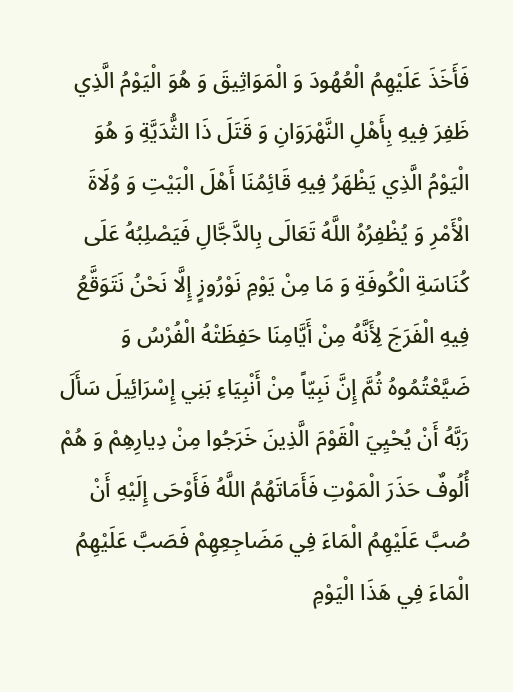فَأَخَذَ عَلَيْهِمُ الْعُهُودَ وَ الْمَوَاثِيقَ وَ هُوَ الْيَوْمُ الَّذِي ظَفِرَ فِيهِ بِأَهْلِ النَّهْرَوَانِ وَ قَتَلَ ذَا الثُّدَيَّةِ وَ هُوَ الْيَوْمُ الَّذِي يَظْهَرُ فِيهِ قَائِمُنَا أَهْلَ الْبَيْتِ وَ وُلَاةَ الْأَمْرِ وَ يُظْفِرُهُ اللَّهُ تَعَالَى بِالدَّجَّالِ فَيَصْلِبُهُ عَلَى كُنَاسَةِ الْكُوفَةِ وَ مَا مِنْ يَوْمِ نَوْرُوزٍ إِلَّا نَحْنُ نَتَوَقَّعُ فِيهِ الْفَرَجَ لِأَنَّهُ مِنْ أَيَّامِنَا حَفِظَتْهُ الْفُرْسُ وَ ضَيَّعْتُمُوهُ ثُمَّ إِنَّ نَبِيّاً مِنْ أَنْبِيَاءِ بَنِي إِسْرَائِيلَ سَأَلَ رَبَّهُ أَنْ يُحْيِيَ الْقَوْمَ الَّذِينَ خَرَجُوا مِنْ دِيارِهِمْ وَ هُمْ أُلُوفٌ حَذَرَ الْمَوْتِ فَأَمَاتَهُمُ اللَّهُ فَأَوْحَى إِلَيْهِ أَنْ صُبَّ عَلَيْهِمُ الْمَاءَ فِي مَضَاجِعِهِمْ فَصَبَّ عَلَيْهِمُ الْمَاءَ فِي هَذَا الْيَوْمِ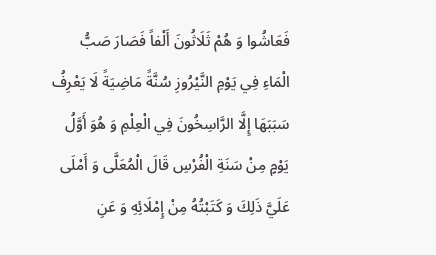فَعَاشُوا وَ هُمْ ثَلَاثُونَ أَلْفاً فَصَارَ صَبُّ الْمَاءِ فِي يَوْمِ النَّيْرُوزِ سُنَّةً مَاضِيَةً لَا يَعْرِفُ سَبَبَهَا إِلَّا الرَّاسِخُونَ فِي الْعِلْمِ وَ هُوَ أَوَّلُ يَوْمٍ مِنْ سَنَةِ الْفُرْسِ قَالَ الْمُعَلَّى وَ أَمْلَى عَلَيَّ ذَلِكَ وَ كَتَبْتُهُ مِنْ إِمْلَائِهِ وَ عَنِ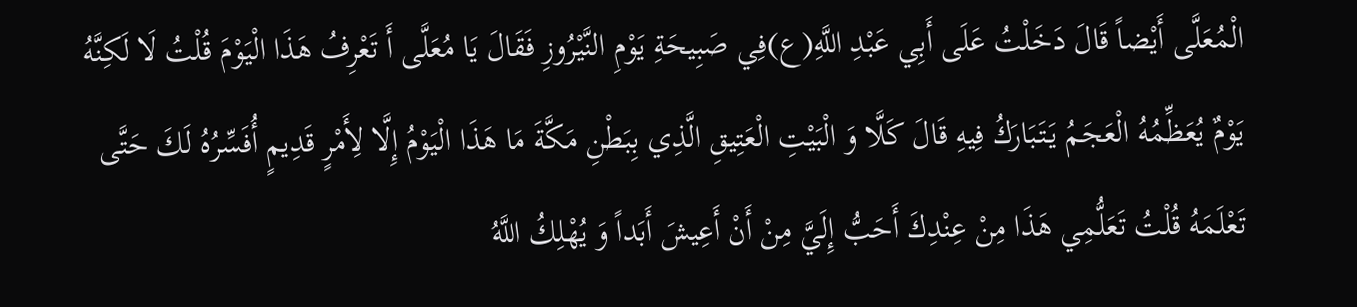الْمُعَلَّى أَيْضاً قَالَ دَخَلْتُ عَلَى أَبِي عَبْدِ اللَّهِ(ع)فِي صَبِيحَةِ يَوْمِ النَّيْرُوزِ فَقَالَ يَا مُعَلَّى أَ تَعْرِفُ هَذَا الْيَوْمَ قُلْتُ لَا لَكِنَّهُ يَوْمٌ يُعَظِّمُهُ الْعَجَمُ يَتَبَارَكُ فِيهِ قَالَ كَلَّا وَ الْبَيْتِ الْعَتِيقِ الَّذِي بِبَطْنِ مَكَّةَ مَا هَذَا الْيَوْمُ إِلَّا لِأَمْرٍ قَدِيمٍ أُفَسِّرُهُ لَكَ حَتَّى تَعْلَمَهُ قُلْتُ تَعَلُّمِي هَذَا مِنْ عِنْدِكَ أَحَبُّ إِلَيَّ مِنْ أَنْ أَعِيشَ أَبَداً وَ يُهْلِكُ اللَّهُ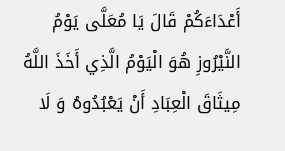أَعْدَاءَكُمْ قَالَ يَا مُعَلَّى يَوْمُ النَّيْرُوزِ هُوَ الْيَوْمُ الَّذِي أَخَذَ اللَّهُ مِيثَاقَ الْعِبَادِ أَنْ يَعْبُدُوهُ وَ لَا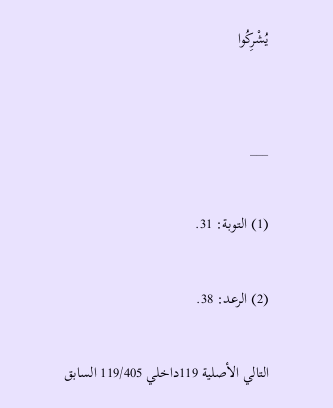يُشْرِكُوا


___

(1) التوبة: 31.

(2) الرعد: 38.

التالي الأصلية 119داخلي 119/405 السابق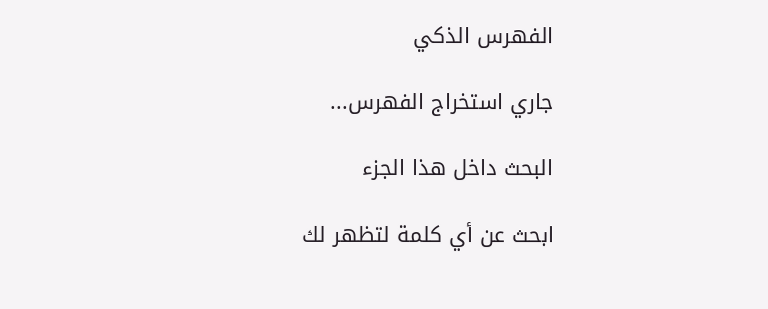الفهرس الذكي

جاري استخراج الفهرس...

البحث داخل هذا الجزء

ابحث عن أي كلمة لتظهر لك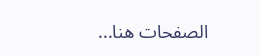الصفحات هنا...